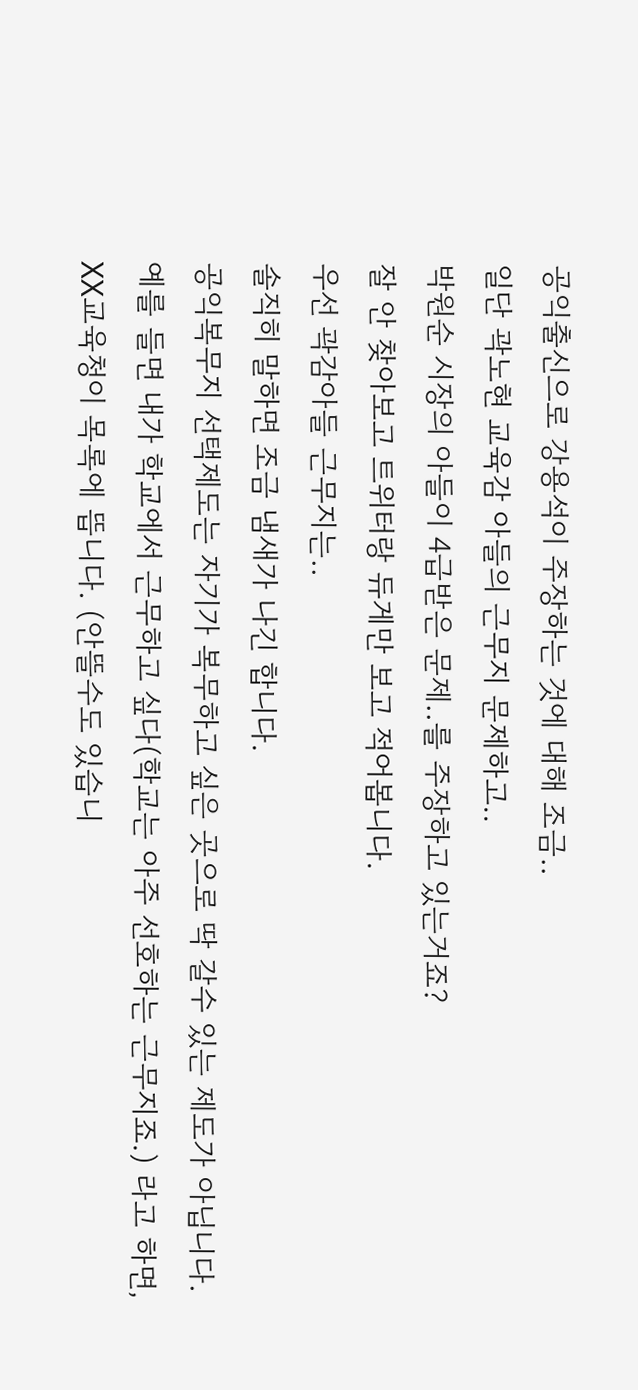공익출신으로 강용석이 주장하는 것에 대해 조금..
일단 곽노현 교육감 아들의 근무지 문제하고..
박원순 시장의 아들이 4급받은 문제..를 주장하고 있는거죠?
잘 안 찾아보고 트위터랑 듀게만 보고 적어봅니다.
우선 곽감아들 근무지는..
솔직히 말하면 조금 냄새가 나긴 합니다.
공익복무지 선택제도는 자기가 복무하고 싶은 곳으로 딱 갈수 있는 제도가 아닙니다.
예를 들면 내가 학교에서 근무하고 싶다(학교는 아주 선호하는 근무지죠.) 라고 하면,
XX교육청이 목록에 뜹니다. (안뜰수도 있습니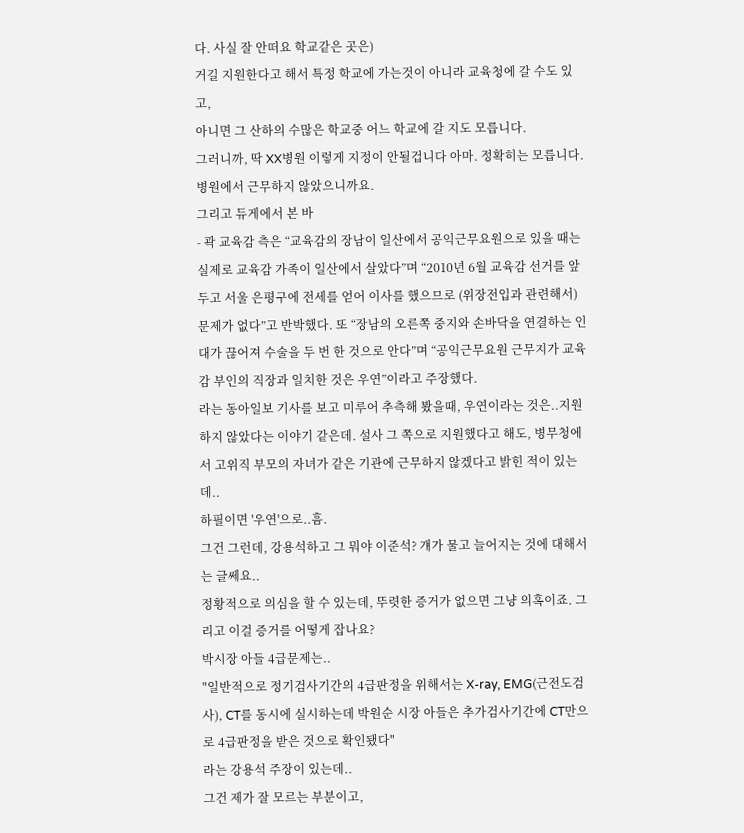다. 사실 잘 안떠요 학교같은 곳은)
거길 지원한다고 해서 특정 학교에 가는것이 아니라 교육청에 갈 수도 있고,
아니면 그 산하의 수많은 학교중 어느 학교에 갈 지도 모릅니다.
그러니까, 딱 XX병원 이렇게 지정이 안될겁니다 아마. 정확히는 모릅니다. 병원에서 근무하지 않았으니까요.
그리고 듀게에서 본 바
- 곽 교육감 측은 “교육감의 장남이 일산에서 공익근무요원으로 있을 때는 실제로 교육감 가족이 일산에서 살았다”며 “2010년 6월 교육감 선거를 앞두고 서울 은평구에 전세를 얻어 이사를 했으므로 (위장전입과 관련해서) 문제가 없다”고 반박했다. 또 “장남의 오른쪽 중지와 손바닥을 연결하는 인대가 끊어져 수술을 두 번 한 것으로 안다”며 “공익근무요원 근무지가 교육감 부인의 직장과 일치한 것은 우연”이라고 주장했다.
라는 동아일보 기사를 보고 미루어 추측해 봤을때, 우연이라는 것은..지원하지 않았다는 이야기 같은데. 설사 그 쪽으로 지원했다고 해도, 병무청에서 고위직 부모의 자녀가 같은 기관에 근무하지 않겠다고 밝힌 적이 있는데..
하필이면 '우연'으로..흠.
그건 그런데, 강용석하고 그 뭐야 이준석? 걔가 물고 늘어지는 것에 대해서는 글쎄요..
정황적으로 의심을 할 수 있는데, 뚜렷한 증거가 없으면 그냥 의혹이죠. 그리고 이걸 증거를 어떻게 잡나요?
박시장 아들 4급문제는..
"일반적으로 정기검사기간의 4급판정을 위해서는 X-ray, EMG(근전도검사), CT를 동시에 실시하는데 박원순 시장 아들은 추가검사기간에 CT만으로 4급판정을 받은 것으로 확인됐다"
라는 강용석 주장이 있는데..
그건 제가 잘 모르는 부분이고,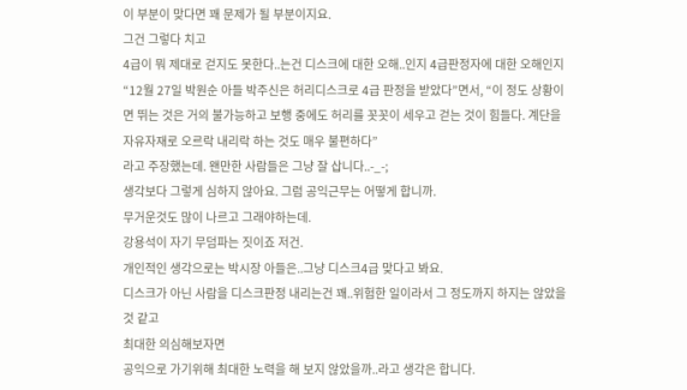이 부분이 맞다면 꽤 문제가 될 부분이지요.
그건 그렇다 치고
4급이 뭐 제대로 걷지도 못한다..는건 디스크에 대한 오해..인지 4급판정자에 대한 오해인지
“12월 27일 박원순 아들 박주신은 허리디스크로 4급 판정을 받았다”면서, “이 정도 상황이면 뛰는 것은 거의 불가능하고 보행 중에도 허리를 꼿꼿이 세우고 걷는 것이 힘들다. 계단을 자유자재로 오르락 내리락 하는 것도 매우 불편하다”
라고 주장했는데. 왠만한 사람들은 그냥 잘 삽니다..-_-;
생각보다 그렇게 심하지 않아요. 그럼 공익근무는 어떻게 합니까.
무거운것도 많이 나르고 그래야하는데.
강용석이 자기 무덤파는 짓이죠 저건.
개인적인 생각으로는 박시장 아들은..그냥 디스크4급 맞다고 봐요.
디스크가 아닌 사람을 디스크판정 내리는건 꽤..위험한 일이라서 그 정도까지 하지는 않았을 것 같고
최대한 의심해보자면
공익으로 가기위해 최대한 노력을 해 보지 않았을까..라고 생각은 합니다.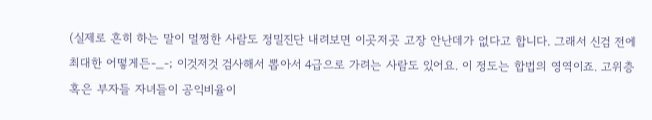(실제로 흔히 하는 말이 멀쩡한 사람도 정밀진단 내려보면 이곳저곳 고장 안난데가 없다고 합니다. 그래서 신검 전에 최대한 어떻게든-_-; 이것저것 검사해서 뽑아서 4급으로 가려는 사람도 있어요. 이 정도는 합법의 영역이죠. 고위층 혹은 부자들 자녀들이 공익비율이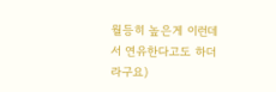월등히 높은게 이런데서 연유한다고도 하더라구요)